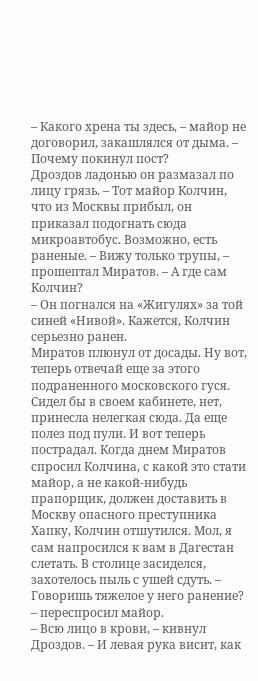– Какого хрена ты здесь, – майор не договорил, закашлялся от дыма. – Почему покинул пост?
Дроздов ладонью он размазал по лицу грязь. – Тот майор Колчин, что из Москвы прибыл, он приказал подогнать сюда микроавтобус. Возможно, есть раненые. – Вижу только трупы, – прошептал Миратов. – А где сам Колчин?
– Он погнался на «Жигулях» за той синей «Нивой». Кажется, Колчин серьезно ранен.
Миратов плюнул от досады. Ну вот, теперь отвечай еще за этого подраненного московского гуся. Сидел бы в своем кабинете, нет, принесла нелегкая сюда. Да еще полез под пули. И вот теперь пострадал. Когда днем Миратов спросил Колчина, с какой это стати майор, а не какой-нибудь прапорщик, должен доставить в Москву опасного преступника Хапку, Колчин отшутился. Мол, я сам напросился к вам в Дагестан слетать. В столице засиделся, захотелось пыль с ушей сдуть. – Говоришь тяжелое у него ранение? – переспросил майор.
– Всю лицо в крови, – кивнул Дроздов. – И левая рука висит, как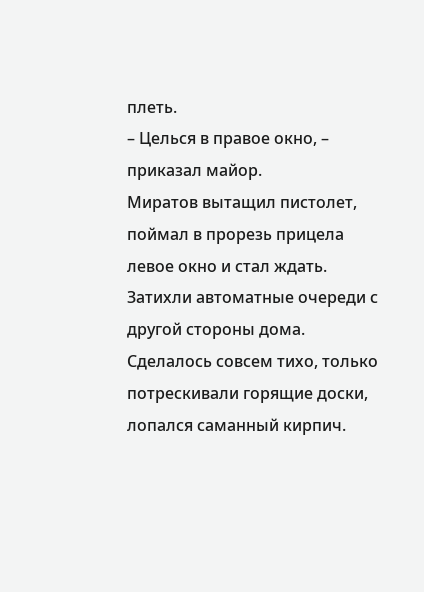плеть.
– Целься в правое окно, – приказал майор.
Миратов вытащил пистолет, поймал в прорезь прицела левое окно и стал ждать. Затихли автоматные очереди с другой стороны дома. Сделалось совсем тихо, только потрескивали горящие доски, лопался саманный кирпич.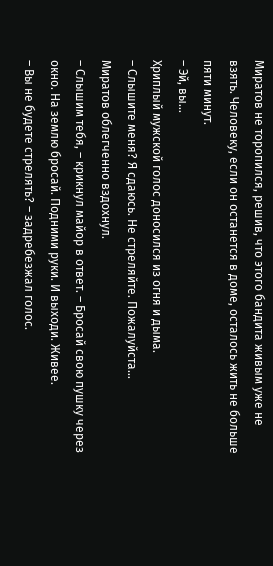Миратов не торопился, решив, что этого бандита живым уже не взять. Человеку, если он останется в доме, осталось жить не больше пяти минут.
– Эй, вы…
Хриплый мужской голос доносился из огня и дыма.
– Слышите меня? Я сдаюсь. Не стреляйте. Пожалуйста…
Миратов облегченно вздохнул.
– Слышим тебя, – крикнул майор в ответ. – Бросай свою пушку через окно. На землю бросай. Подними руки. И выходи. Живее.
– Вы не будете стрелять? – задребезжал голос.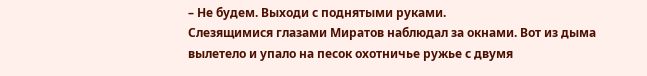– Не будем. Выходи с поднятыми руками.
Слезящимися глазами Миратов наблюдал за окнами. Вот из дыма вылетело и упало на песок охотничье ружье с двумя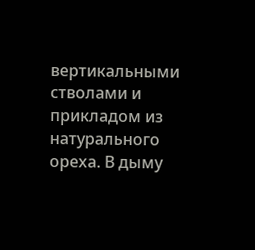вертикальными стволами и прикладом из натурального ореха. В дыму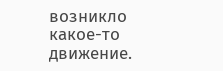возникло какое-то движение.